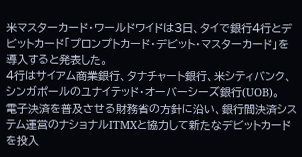米マスターカード・ワールドワイドは3日、タイで銀行4行とデビットカード「プロンプトカード・デビット・マスターカード」を導入すると発表した。
4行はサイアム商業銀行、タナチャート銀行、米シティバンク、シンガポールのユナイテッド・オーバーシーズ銀行(UOB)。
電子決済を普及させる財務省の方針に沿い、銀行間決済システム運営のナショナルITMXと協力して新たなデビットカードを投入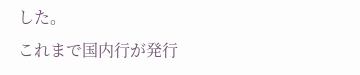した。
これまで国内行が発行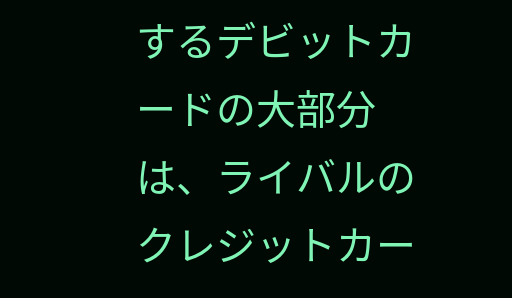するデビットカードの大部分は、ライバルのクレジットカー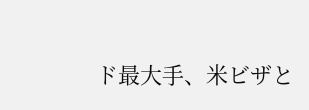ド最大手、米ビザと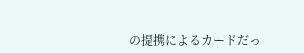の提携によるカードだっ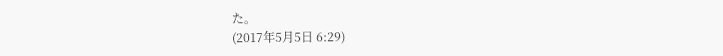た。
(2017年5月5日 6:29)